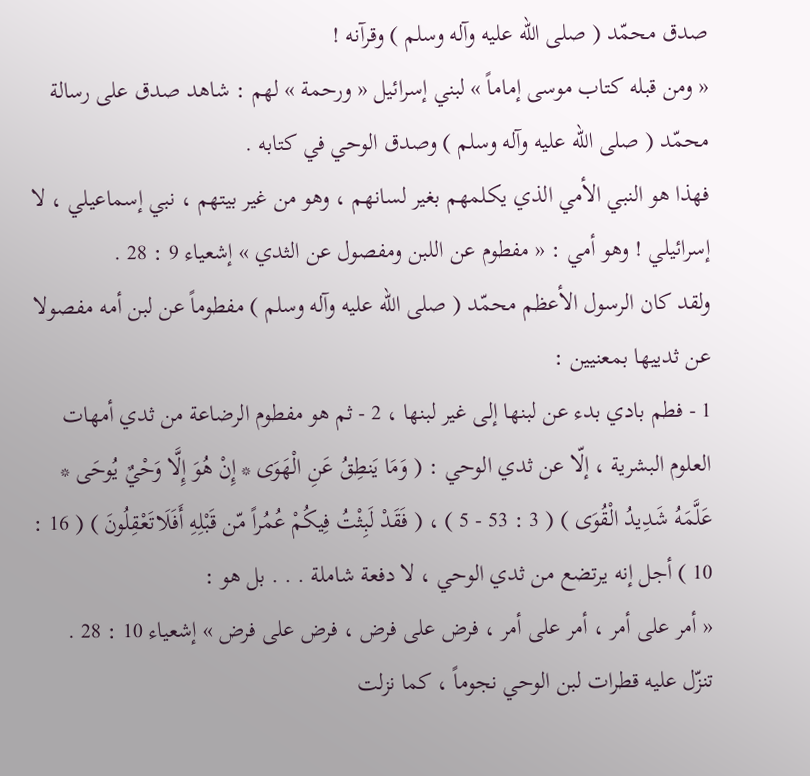صدق محمّد ( صلى الله عليه وآله وسلم ) وقرآنه !
« ومن قبله كتاب موسى إماماً » لبني إسرائيل « ورحمة » لهم : شاهد صدق على رسالة محمّد ( صلى الله عليه وآله وسلم ) وصدق الوحي في كتابه .
فهذا هو النبي الأمي الذي يكلمهم بغير لسانهم ، وهو من غير بيتهم ، نبي إسماعيلي ، لا إسرائيلي ! وهو أمي : « مفطوم عن اللبن ومفصول عن الثدي » إشعياء 9 : 28 .
ولقد كان الرسول الأعظم محمّد ( صلى الله عليه وآله وسلم ) مفطوماً عن لبن أمه مفصولا عن ثدييها بمعنيين :
1 - فطم بادي بدء عن لبنها إلى غير لبنها ، 2 - ثم هو مفطوم الرضاعة من ثدي أمهات العلوم البشرية ، إلّا عن ثدي الوحي : ( وَمَا يَنطِقُ عَنِ الْهَوَى * إِنْ هُوَ إِلَّا وَحْيٌ يُوحَى * عَلَّمَهُ شَدِيدُ الْقُوَى ) ( 3 : 53 - 5 ) ، ( فَقَدْ لَبِثْتُ فِيكُمْ عُمُراً مّن قَبْلِهِ أَفَلَاتَعْقِلُونَ ) ( 16 : 10 ) أجل إنه يرتضع من ثدي الوحي ، لا دفعة شاملة . . . بل هو :
« أمر على أمر ، أمر على أمر ، فرض على فرض ، فرض على فرض » إشعياء 10 : 28 .
تنزّل عليه قطرات لبن الوحي نجوماً ، كما نزلت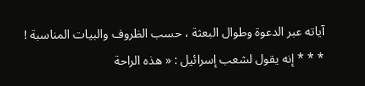آياته عبر الدعوة وطوال البعثة ، حسب الظروف والبيات المناسبة !
* * * إنه يقول لشعب إسرائيل : « هذه الراحة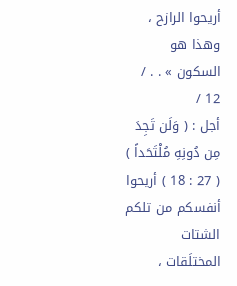أريحوا الرازح ، وهذا هو السكون » . . / 12 /
أجل : ( وَلَن تَجِدَ مِن دُونِهِ مُلْتَحَداً ) ( 27 : 18 ) أريحوا أنفسكم من تلكم الشتات المختلَقات ،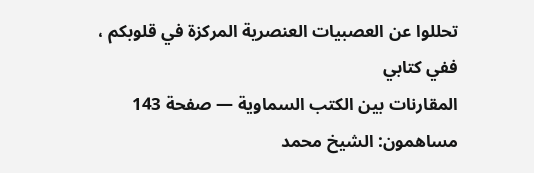تحللوا عن العصبيات العنصرية المركزة في قلوبكم ، ففي كتابي
المقارنات بين الكتب السماوية — صفحة 143
مساهمون: الشيخ محمد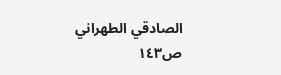الصادقي الطهراني
ص١٤٣